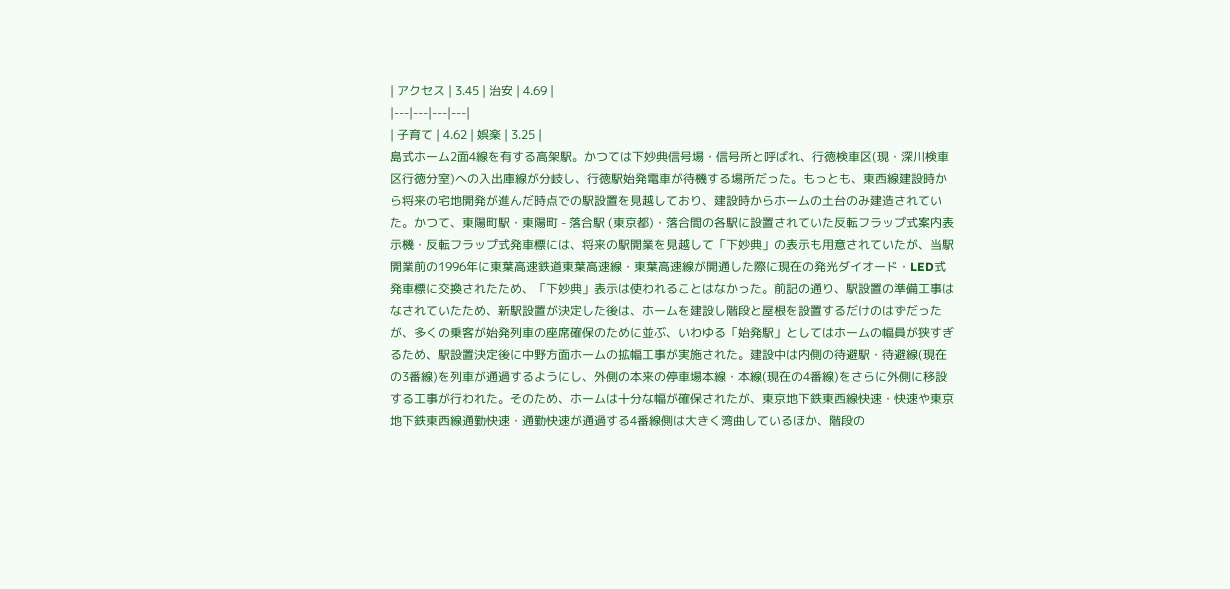| アクセス | 3.45 | 治安 | 4.69 |
|---|---|---|---|
| 子育て | 4.62 | 娯楽 | 3.25 |
島式ホーム2面4線を有する高架駅。かつては下妙典信号場・信号所と呼ばれ、行徳検車区(現・深川検車区行徳分室)への入出庫線が分岐し、行徳駅始発電車が待機する場所だった。もっとも、東西線建設時から将来の宅地開発が進んだ時点での駅設置を見越しており、建設時からホームの土台のみ建造されていた。かつて、東陽町駅・東陽町 - 落合駅 (東京都)・落合間の各駅に設置されていた反転フラップ式案内表示機・反転フラップ式発車標には、将来の駅開業を見越して「下妙典」の表示も用意されていたが、当駅開業前の1996年に東葉高速鉄道東葉高速線・東葉高速線が開通した際に現在の発光ダイオード・LED式発車標に交換されたため、「下妙典」表示は使われることはなかった。前記の通り、駅設置の準備工事はなされていたため、新駅設置が決定した後は、ホームを建設し階段と屋根を設置するだけのはずだったが、多くの乗客が始発列車の座席確保のために並ぶ、いわゆる「始発駅」としてはホームの幅員が狭すぎるため、駅設置決定後に中野方面ホームの拡幅工事が実施された。建設中は内側の待避駅・待避線(現在の3番線)を列車が通過するようにし、外側の本来の停車場本線・本線(現在の4番線)をさらに外側に移設する工事が行われた。そのため、ホームは十分な幅が確保されたが、東京地下鉄東西線快速・快速や東京地下鉄東西線通勤快速・通勤快速が通過する4番線側は大きく湾曲しているほか、階段の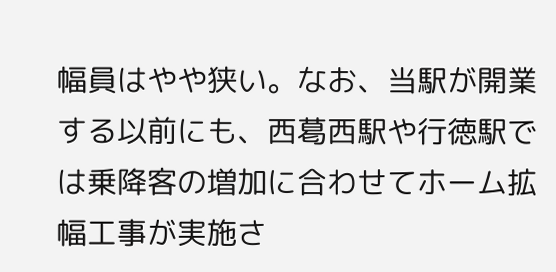幅員はやや狭い。なお、当駅が開業する以前にも、西葛西駅や行徳駅では乗降客の増加に合わせてホーム拡幅工事が実施さ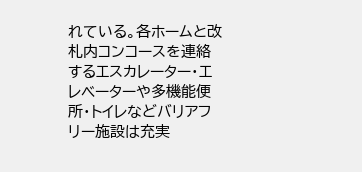れている。各ホームと改札内コンコースを連絡するエスカレーター・エレベーターや多機能便所・トイレなどバリアフリー施設は充実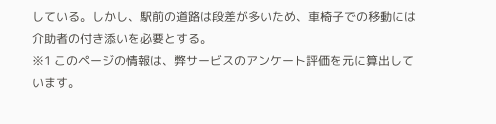している。しかし、駅前の道路は段差が多いため、車椅子での移動には介助者の付き添いを必要とする。
※1 このページの情報は、弊サービスのアンケート評価を元に算出しています。